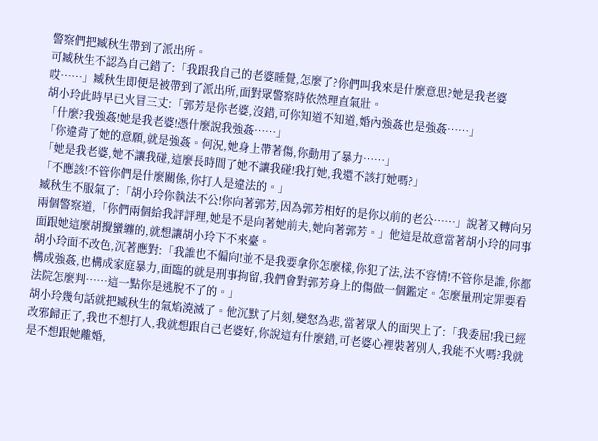警察們把臧秋生帶到了派出所。
可臧秋生不認為自己錯了:「我跟我自己的老婆睡覺,怎麼了?你們叫我來是什麼意思?她是我老婆哎……」臧秋生即便是被帶到了派出所,面對眾警察時依然理直氣壯。
胡小玲此時早已火冒三丈:「郭芳是你老婆,沒錯,可你知道不知道,婚內強姦也是強姦……」
「什麼?我強姦!她是我老婆!憑什麼說我強姦……」
「你違背了她的意願,就是強姦。何況,她身上帶著傷,你動用了暴力……」
「她是我老婆,她不讓我碰,這麼長時間了她不讓我碰!我打她,我還不該打她嗎?」
「不應該!不管你們是什麼關係,你打人是違法的。」
臧秋生不服氣了:「胡小玲你執法不公!你向著郭芳,因為郭芳相好的是你以前的老公……」說著又轉向另兩個警察道,「你們兩個給我評評理,她是不是向著她前夫,她向著郭芳。」他這是故意當著胡小玲的同事面跟她這麼胡攪蠻纏的,就想讓胡小玲下不來臺。
胡小玲面不改色,沉著應對:「我誰也不偏向!並不是我要拿你怎麼樣,你犯了法,法不容情!不管你是誰,你都構成強姦,也構成家庭暴力,面臨的就是刑事拘留,我們會對郭芳身上的傷做一個鑑定。怎麼量刑定罪要看法院怎麼判……這一點你是逃脫不了的。」
胡小玲幾句話就把臧秋生的氣焰澆滅了。他沉默了片刻,變怒為悲,當著眾人的面哭上了:「我委屈!我已經改邪歸正了,我也不想打人,我就想跟自己老婆好,你說這有什麼錯,可老婆心裡裝著別人,我能不火嗎?我就是不想跟她離婚,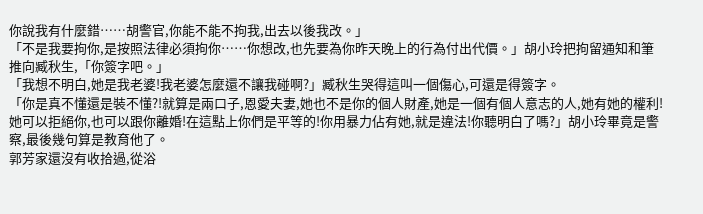你說我有什麼錯……胡警官,你能不能不拘我,出去以後我改。」
「不是我要拘你,是按照法律必須拘你……你想改,也先要為你昨天晚上的行為付出代價。」胡小玲把拘留通知和筆推向臧秋生,「你簽字吧。」
「我想不明白,她是我老婆!我老婆怎麼還不讓我碰啊?」臧秋生哭得這叫一個傷心,可還是得簽字。
「你是真不懂還是裝不懂?!就算是兩口子,恩愛夫妻,她也不是你的個人財產,她是一個有個人意志的人,她有她的權利!她可以拒絕你,也可以跟你離婚!在這點上你們是平等的!你用暴力佔有她,就是違法!你聽明白了嗎?」胡小玲畢竟是警察,最後幾句算是教育他了。
郭芳家還沒有收拾過,從浴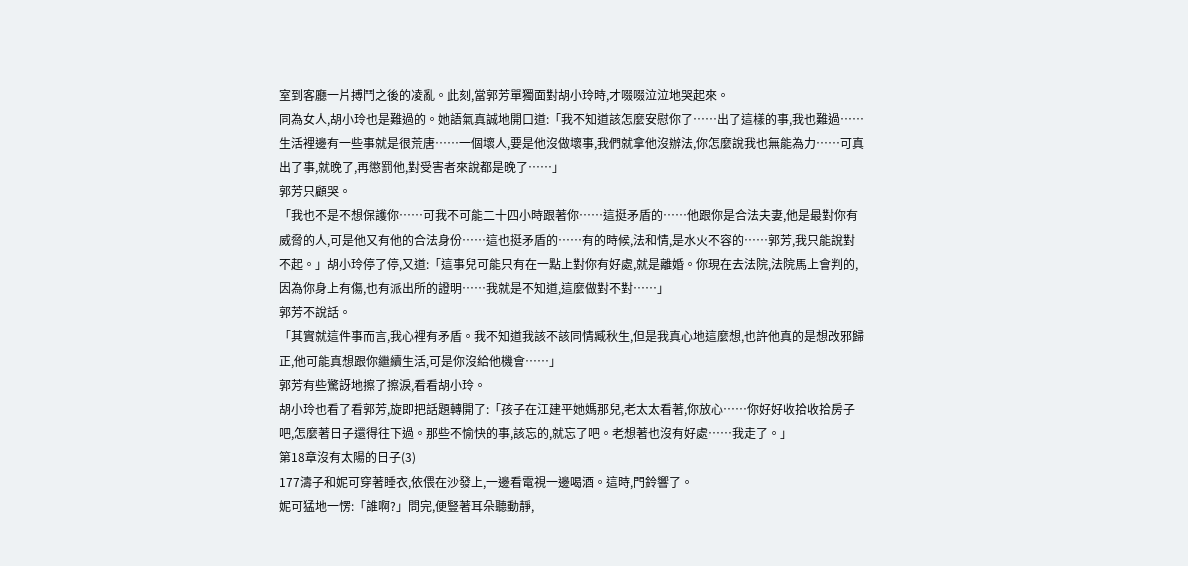室到客廳一片搏鬥之後的凌亂。此刻,當郭芳單獨面對胡小玲時,才啜啜泣泣地哭起來。
同為女人,胡小玲也是難過的。她語氣真誠地開口道:「我不知道該怎麼安慰你了……出了這樣的事,我也難過……生活裡邊有一些事就是很荒唐……一個壞人,要是他沒做壞事,我們就拿他沒辦法,你怎麼說我也無能為力……可真出了事,就晚了,再懲罰他,對受害者來說都是晚了……」
郭芳只顧哭。
「我也不是不想保護你……可我不可能二十四小時跟著你……這挺矛盾的……他跟你是合法夫妻,他是最對你有威脅的人,可是他又有他的合法身份……這也挺矛盾的……有的時候,法和情,是水火不容的……郭芳,我只能說對不起。」胡小玲停了停,又道:「這事兒可能只有在一點上對你有好處,就是離婚。你現在去法院,法院馬上會判的,因為你身上有傷,也有派出所的證明……我就是不知道,這麼做對不對……」
郭芳不說話。
「其實就這件事而言,我心裡有矛盾。我不知道我該不該同情臧秋生,但是我真心地這麼想,也許他真的是想改邪歸正,他可能真想跟你繼續生活,可是你沒給他機會……」
郭芳有些驚訝地擦了擦淚,看看胡小玲。
胡小玲也看了看郭芳,旋即把話題轉開了:「孩子在江建平她媽那兒,老太太看著,你放心……你好好收拾收拾房子吧,怎麼著日子還得往下過。那些不愉快的事,該忘的,就忘了吧。老想著也沒有好處……我走了。」
第18章沒有太陽的日子(3)
177濤子和妮可穿著睡衣,依偎在沙發上,一邊看電視一邊喝酒。這時,門鈴響了。
妮可猛地一愣:「誰啊?」問完,便豎著耳朵聽動靜,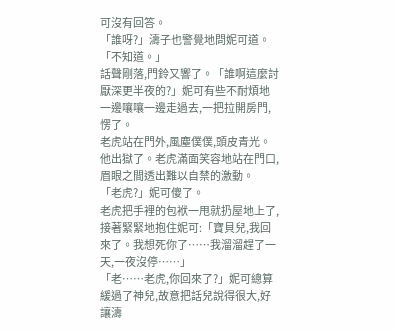可沒有回答。
「誰呀?」濤子也警覺地問妮可道。
「不知道。」
話聲剛落,門鈴又響了。「誰啊這麼討厭深更半夜的?」妮可有些不耐煩地一邊嚷嚷一邊走過去,一把拉開房門,愣了。
老虎站在門外,風塵僕僕,頭皮青光。他出獄了。老虎滿面笑容地站在門口,眉眼之間透出難以自禁的激動。
「老虎?」妮可傻了。
老虎把手裡的包袱一甩就扔屋地上了,接著緊緊地抱住妮可:「寶貝兒,我回來了。我想死你了……我溜溜趕了一天,一夜沒停……」
「老……老虎,你回來了?」妮可總算緩過了神兒,故意把話兒說得很大,好讓濤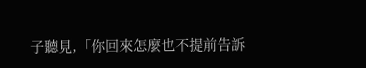子聽見,「你回來怎麼也不提前告訴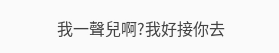我一聲兒啊?我好接你去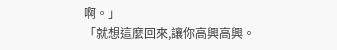啊。」
「就想這麼回來,讓你高興高興。